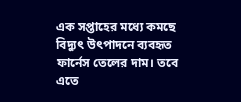এক সপ্তাহের মধ্যে কমছে বিদ্যুৎ উৎপাদনে ব্যবহৃত ফার্নেস তেলের দাম। তবে এতে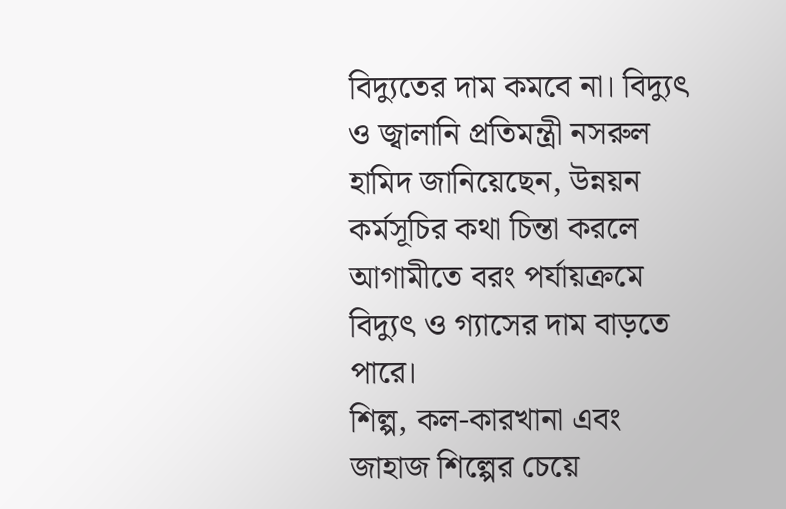বিদ্যুতের দাম কমবে না। বিদ্যুৎ ও জ্বালানি প্রতিমন্ত্রী নসরুল হামিদ জানিয়েছেন, উন্নয়ন কর্মসূচির কথা চিন্তা করলে আগামীতে বরং পর্যায়ক্রমে বিদ্যুৎ ও গ্যাসের দাম বাড়তে পারে।
শিল্প, কল-কারখানা এবং জাহাজ শিল্পের চেয়ে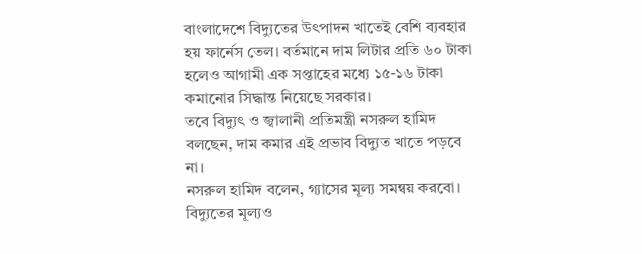বাংলাদেশে বিদ্যুতের উৎপাদন খাতেই বেশি ব্যবহার হয় ফার্নেস তেল। বর্তমানে দাম লিটার প্রতি ৬০ টাকা হলেও আগামী এক সপ্তাহের মধ্যে ১৫-১৬ টাকা কমানোর সিদ্ধান্ত নিয়েছে সরকার।
তবে বিদ্যুৎ ও জ্বালানী প্রতিমন্ত্রী নসরুল হামিদ বলছেন, দাম কমার এই প্রভাব বিদ্যুত খাতে পড়বে না।
নসরুল হামিদ বলেন, গ্যাসের মূল্য সমন্বয় করবো। বিদ্যুতের মূল্যও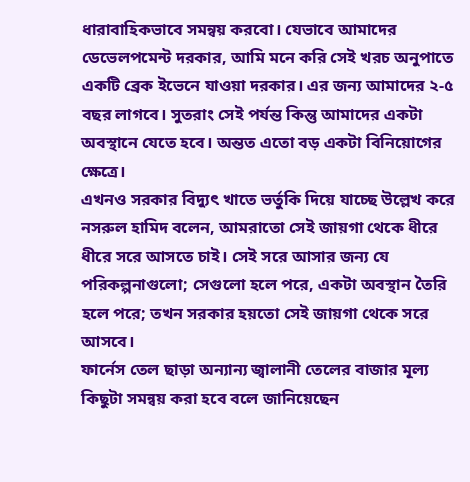ধারাবাহিকভাবে সমন্বয় করবো। যেভাবে আমাদের ডেভেলপমেন্ট দরকার, আমি মনে করি সেই খরচ অনুপাতে একটি ব্রেক ইভেনে যাওয়া দরকার। এর জন্য আমাদের ২-৫ বছর লাগবে। সুতরাং সেই পর্যন্ত কিন্তু আমাদের একটা অবস্থানে যেতে হবে। অন্তত এতো বড় একটা বিনিয়োগের ক্ষেত্রে।
এখনও সরকার বিদ্যুৎ খাতে ভর্তুকি দিয়ে যাচ্ছে উল্লেখ করে নসরুল হামিদ বলেন, আমরাতো সেই জায়গা থেকে ধীরে ধীরে সরে আসতে চাই। সেই সরে আসার জন্য যে পরিকল্পনাগুলো; সেগুলো হলে পরে, একটা অবস্থান তৈরি হলে পরে; তখন সরকার হয়তো সেই জায়গা থেকে সরে আসবে।
ফার্নেস তেল ছাড়া অন্যান্য জ্বালানী তেলের বাজার মূল্য কিছুটা সমন্বয় করা হবে বলে জানিয়েছেন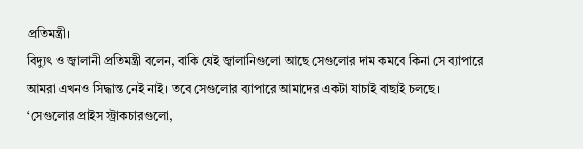প্রতিমন্ত্রী।
বিদ্যুৎ ও জ্বালানী প্রতিমন্ত্রী বলেন, বাকি যেই জ্বালানিগুলো আছে সেগুলোর দাম কমবে কিনা সে ব্যাপারে আমরা এখনও সিদ্ধান্ত নেই নাই। তবে সেগুলোর ব্যাপারে আমাদের একটা যাচাই বাছাই চলছে।
‘সেগুলোর প্রাইস স্ট্রাকচারগুলো,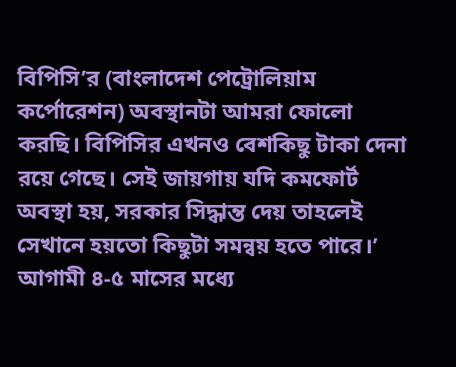বিপিসি’র (বাংলাদেশ পেট্রোলিয়াম কর্পোরেশন) অবস্থানটা আমরা ফোলো করছি। বিপিসির এখনও বেশকিছু টাকা দেনা রয়ে গেছে। সেই জায়গায় যদি কমফোর্ট অবস্থা হয়, সরকার সিদ্ধান্ত দেয় তাহলেই সেখানে হয়তো কিছুটা সমন্বয় হতে পারে।’
আগামী ৪-৫ মাসের মধ্যে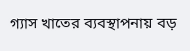গ্যাস খাতের ব্যবস্থাপনায় বড়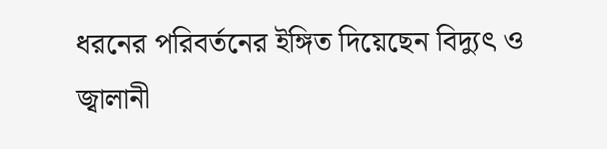ধরনের পরিবর্তনের ইঙ্গিত দিয়েছেন বিদ্যুৎ ও জ্বালানী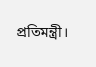প্রতিমন্ত্রী।